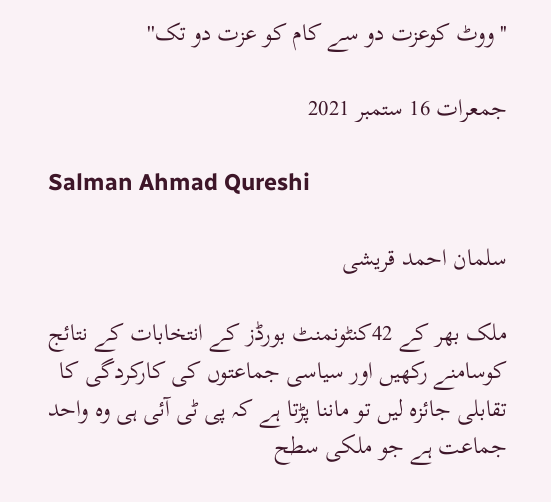''ووٹ کوعزت دو سے کام کو عزت دو تک''

جمعرات 16 ستمبر 2021

Salman Ahmad Qureshi

سلمان احمد قریشی

ملک بھر کے 42کنٹونمنٹ بورڈز کے انتخابات کے نتائج کوسامنے رکھیں اور سیاسی جماعتوں کی کارکردگی کا تقابلی جائزہ لیں تو ماننا پڑتا ہے کہ پی ٹی آئی ہی وہ واحد جماعت ہے جو ملکی سطح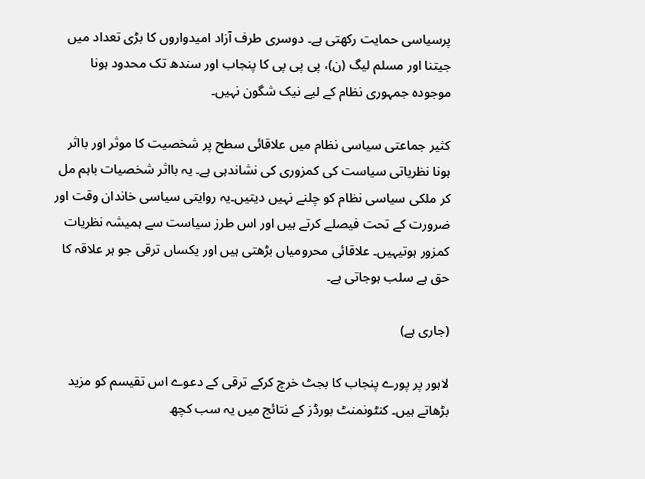پرسیاسی حمایت رکھتی ہے۔ دوسری طرف آزاد امیدواروں کا بڑی تعداد میں جیتنا اور مسلم لیگ (ن)، پی پی پی کا پنجاب اور سندھ تک محدود ہونا موجودہ جمہوری نظام کے لیے نیک شگون نہیں۔

کثیر جماعتی سیاسی نظام میں علاقائی سطح پر شخصیت کا موثر اور بااثر ہونا نظریاتی سیاست کی کمزوری کی نشاندہی ہے۔ یہ بااثر شخصیات باہم مل کر ملکی سیاسی نظام کو چلنے نہیں دیتیں۔یہ روایتی سیاسی خاندان وقت اور ضرورت کے تحت فیصلے کرتے ہیں اور اس طرز سیاست سے ہمیشہ نظریات کمزور ہوتیہیں۔ علاقائی محرومیاں بڑھتی ہیں اور یکساں ترقی جو ہر علاقہ کا حق ہے سلب ہوجاتی ہے۔

(جاری ہے)

لاہور پر پورے پنجاب کا بجٹ خرچ کرکے ترقی کے دعوے اس تقیسم کو مزید بڑھاتے ہیں۔ کنٹونمنٹ بورڈز کے نتائج میں یہ سب کچھ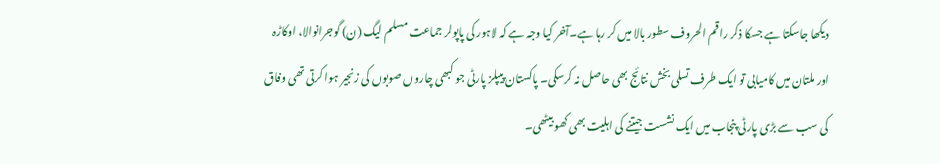دیکھا جاسکتا ہے جسکا ذکر راقم الحروف سطور بالا میں کر رہا ہے۔آخر کیا وجہ ہے کہ لاہور کی پاپولر جماعت مسلم لیگ (ن) گوجرانوالا، اوکاڑہ اور ملتان میں کامیابی تو ایک طرف تسلی بخش نتائج بھی حاصل نہ کرسکی۔ پاکستان پیپلز پارٹی جو کبھی چاروں صوبوں کی زنجیر ہوا کرتی تھی وفاق کی سب سے بڑی پارٹی پنجاب میں ایک نشست جیتنے کی اہلیت بھی کھو بیٹھی۔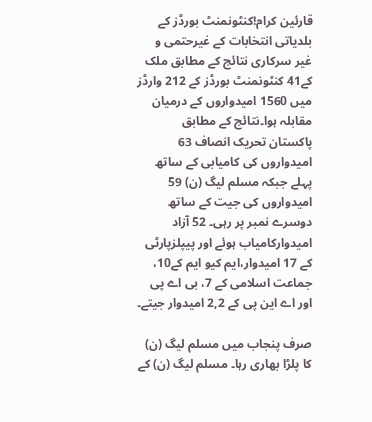قارئین کرام!کنٹونمنٹ بورڈز کے بلدیاتی انتخابات کے غیرحتمی و غیر سرکاری نتائج کے مطابق ملک کے41 کنٹونمنٹ بورڈز کے 212 وارڈز میں 1560 امیدواروں کے درمیان مقابلہ ہوا۔نتائج کے مطابق پاکستان تحریک انصاف 63 امیدواروں کی کامیابی کے ساتھ پہلے جبکہ مسلم لیگ (ن) 59 امیدواروں کی جیت کے ساتھ دوسرے نمبر پر رہی۔ 52 آزاد امیدوارکامیاب ہوئے اور پیپلزپارٹی کے 17 امیدوار،ایم کیو ایم کے10، جماعت اسلامی کے 7، بی اے پی اور اے این پی کے 2,2 امیدوار جیتے۔

صرف پنجاب میں مسلم لیگ (ن) کا پلڑا بھاری رہا۔ مسلم لیگ (ن) کے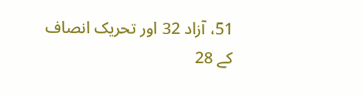51، آزاد 32 اور تحریک انصاف کے 28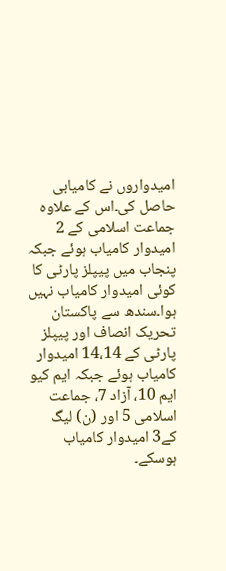امیدواروں نے کامیابی حاصل کی۔اس کے علاوہ جماعت اسلامی کے 2 امیدوار کامیاب ہوئے جبکہ پنجاب میں پیپلز پارٹی کا کوئی امیدوار کامیاب نہیں ہوا۔سندھ سے پاکستان تحریک انصاف اور پیپلز پارٹی کے 14،14 امیدوار کامیاب ہوئے جبکہ ایم کیو ایم 10، آزاد 7، جماعت اسلامی 5 اور (ن) لیگ کے3 امیدوار کامیاب ہوسکے۔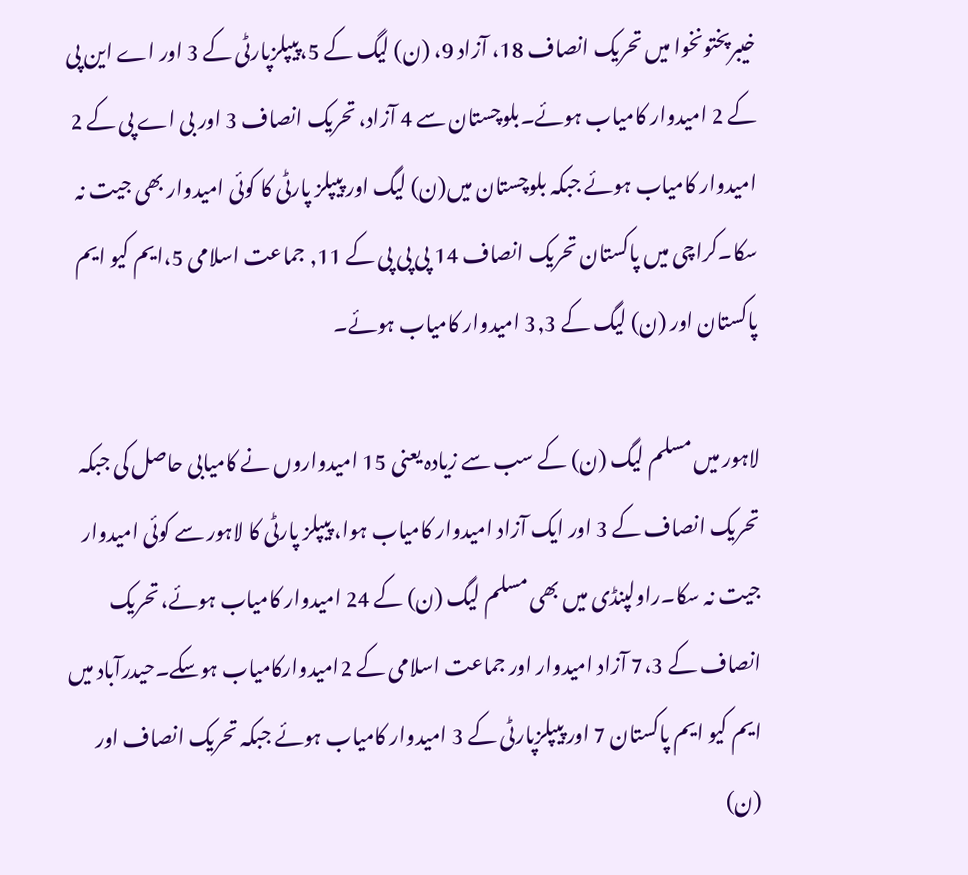خیبرپختونخوا میں تحریک انصاف 18، آزاد 9، (ن) لیگ کے 5،پیپلزپارٹی کے 3 اور اے این پی کے 2 امیدوار کامیاب ہوئے۔بلوچستان سے 4 آزاد، تحریک انصاف 3 اور بی اے پی کے 2 امیدوار کامیاب ہوئے جبکہ بلوچستان میں(ن) لیگ اور پیپلز پارٹی کا کوئی امیدوار بھی جیت نہ سکا۔کراچی میں پاکستان تحریک انصاف 14 پی پی پی کے 11, جماعت اسلامی 5،ایم کیو ایم پاکستان اور (ن) لیگ کے 3,3 امیدوار کامیاب ہوئے۔

لاہور میں مسلم لیگ (ن) کے سب سے زیادہ یعنی 15 امیدواروں نے کامیابی حاصل کی جبکہ تحریک انصاف کے 3 اور ایک آزاد امیدوار کامیاب ہوا، پیپلز پارٹی کا لاہور سے کوئی امیدوار جیت نہ سکا۔راولپنڈی میں بھی مسلم لیگ (ن) کے 24 امیدوار کامیاب ہوئے، تحریک انصاف کے 7،3 آزاد امیدوار اور جماعت اسلامی کے 2امیدوارکامیاب ہوسکے۔حیدرآباد میں ایم کیو ایم پاکستان 7 اور پیپلزپارٹی کے 3 امیدوار کامیاب ہوئے جبکہ تحریک انصاف اور (ن)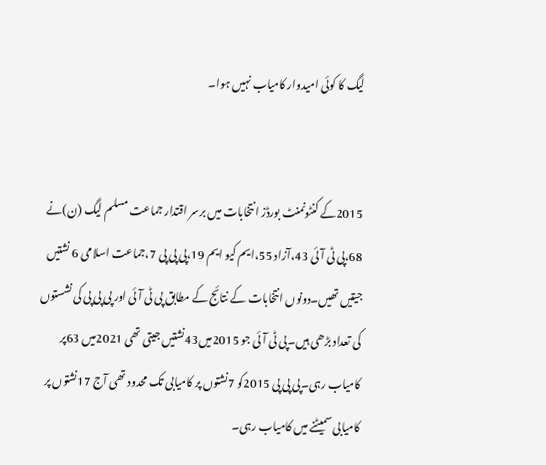لیگ کا کوئی امیدوار کامیاب نہیں ہوا۔


2015کے کنٹونمنٹ بورڈز انتخابات میں برسر اقتدار جماعت مسلم لیگ (ن)نے 68،پی ٹی آئی 43،آزاد 55،ایم کیو ایم 19،پی پی پی 7،جماعت اسلامی 6 نشتیں جیتیں تھیں۔دونوں انتخابات کے نتائج کے مطابق پی ٹی آئی اور پی پی پی کی نشستوں کی تعداد بڑھی ہیں۔پی ٹی آئی جو 2015میں43نشتیں جیتی تھی 2021میں 63پر کامیاب رہی۔پی پی پی 2015کو 7نشتوں پر کامیابی تک محدود تھی آج 17نشتوں پر کامیابی سمیٹنے میں کامیاب رہی۔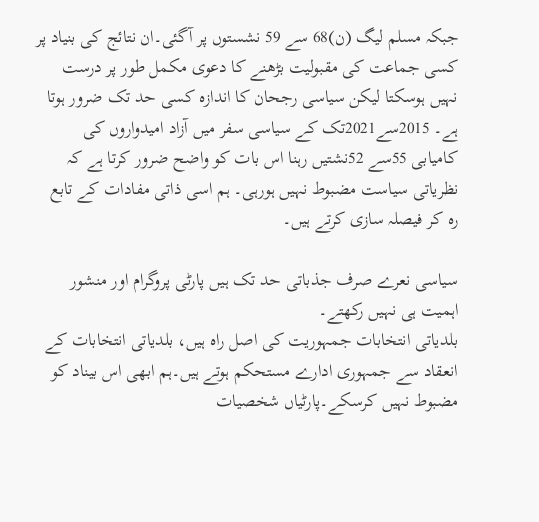جبکہ مسلم لیگ (ن)68 سے 59 نشستوں پر آگئی۔ان نتائج کی بنیاد پر کسی جماعت کی مقبولیت بڑھنے کا دعوی مکمل طور پر درست نہیں ہوسکتا لیکن سیاسی رجحان کا اندازہ کسی حد تک ضرور ہوتا ہے۔ 2015سے2021تک کے سیاسی سفر میں آزاد امیدواروں کی کامیابی 55سے 52نشتیں رہنا اس بات کو واضح ضرور کرتا ہے کہ نظریاتی سیاست مضبوط نہیں ہورہی۔ ہم اسی ذاتی مفادات کے تابع رہ کر فیصلہ سازی کرتے ہیں۔

سیاسی نعرے صرف جذباتی حد تک ہیں پارٹی پروگرام اور منشور اہمیت ہی نہیں رکھتے۔
بلدیاتی انتخابات جمہوریت کی اصل راہ ہیں، بلدیاتی انتخابات کے انعقاد سے جمہوری ادارے مستحکم ہوتے ہیں۔ہم ابھی اس بیناد کو مضبوط نہیں کرسکے۔پارٹیاں شخصیات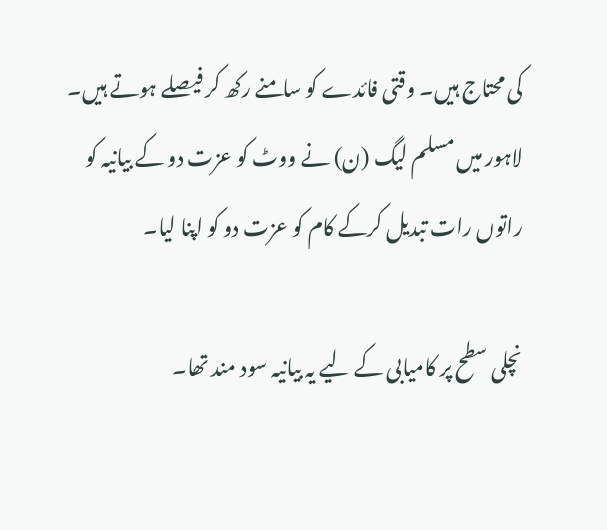کی محتاج ہیں۔ وقتی فائدے کو سامنے رکھ کر فیصلے ہوتے ہیں۔ لاہور میں مسلم لیگ (ن) نے ووٹ کو عزت دو کے بیانیہ کو راتوں رات تبدیل کرکے کام کو عزت دو کو اپنا لیا۔

نچلی سطح پر کامیابی کے لیے یہ بیانیہ سود مند تھا۔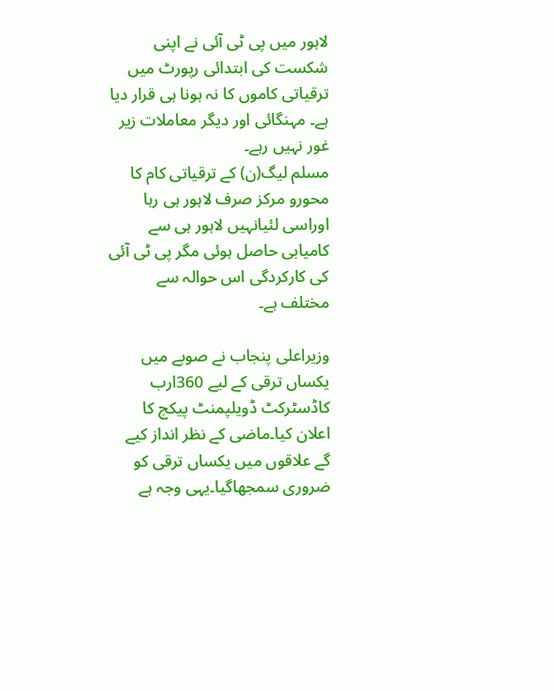لاہور میں پی ٹی آئی نے اپنی شکست کی ابتدائی رپورٹ میں ترقیاتی کاموں کا نہ ہونا ہی قرار دیا ہے۔ مہنگائی اور دیگر معاملات زیر غور نہیں رہے۔
مسلم لیگ(ن) کے ترقیاتی کام کا محورو مرکز صرف لاہور ہی رہا اوراسی لئیانہیں لاہور ہی سے کامیابی حاصل ہوئی مگر پی ٹی آئی کی کارکردگی اس حوالہ سے مختلف ہے۔

وزیراعلی پنجاب نے صوبے میں یکساں ترقی کے لیے 360ارب کاڈسٹرکٹ ڈویلپمنٹ پیکج کا اعلان کیا۔ماضی کے نظر انداز کیے گے علاقوں میں یکساں ترقی کو ضروری سمجھاگیا۔یہی وجہ ہے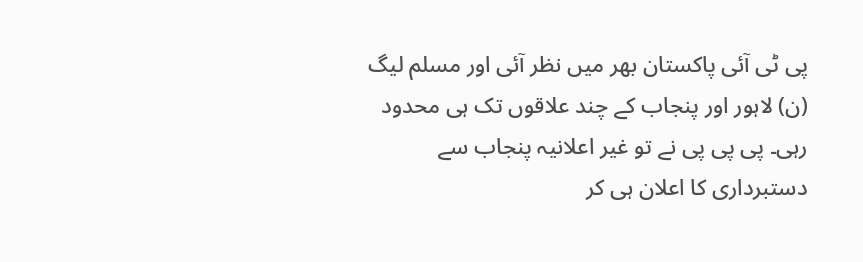پی ٹی آئی پاکستان بھر میں نظر آئی اور مسلم لیگ (ن) لاہور اور پنجاب کے چند علاقوں تک ہی محدود رہی۔ پی پی پی نے تو غیر اعلانیہ پنجاب سے دستبرداری کا اعلان ہی کر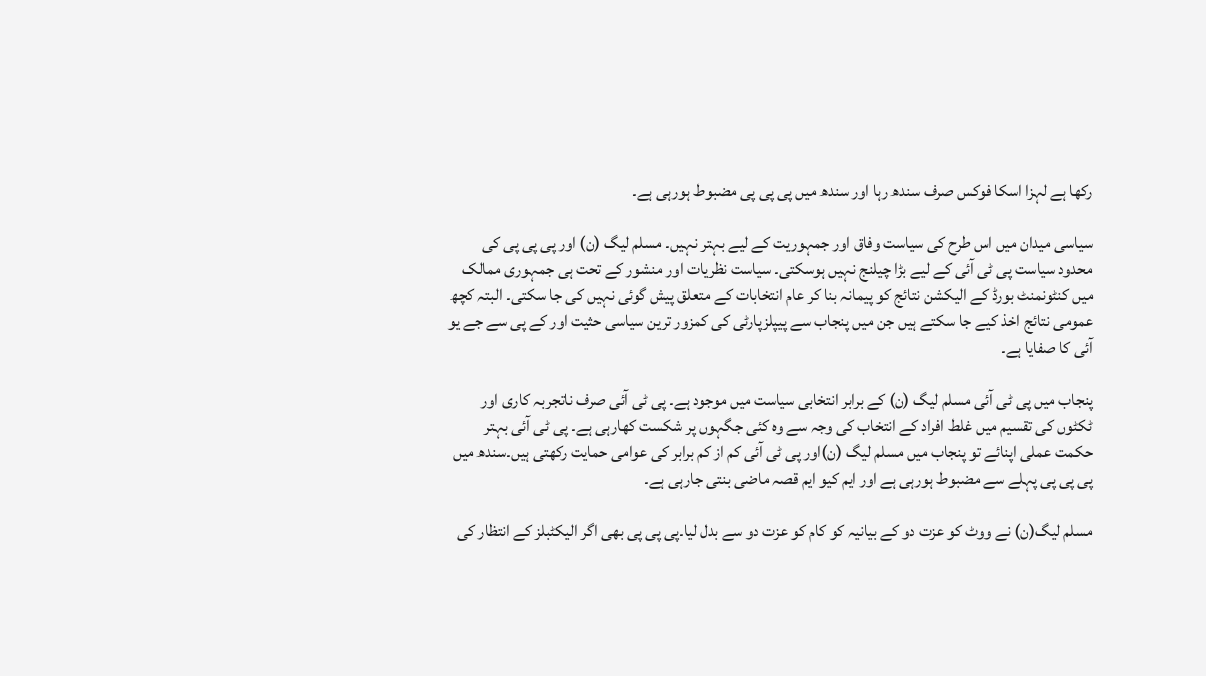رکھا ہے لہزا اسکا فوکس صرف سندھ رہا اور سندھ میں پی پی پی مضبوط ہورہی ہے۔

سیاسی میدان میں اس طرح کی سیاست وفاق اور جمہوریت کے لیے بہتر نہیں۔ مسلم لیگ (ن) اور پی پی پی کی محدود سیاست پی ٹی آئی کے لیے بڑا چیلنج نہیں ہوسکتی۔ سیاست نظریات اور منشور کے تحت ہی جمہوری ممالک میں کنٹونمنٹ بورڈ کے الیکشن نتائج کو پیمانہ بنا کر عام انتخابات کے متعلق پیش گوئی نہیں کی جا سکتی۔ البتہ کچھ عمومی نتائج اخذ کیے جا سکتے ہیں جن میں پنجاب سے پیپلزپارٹی کی کمزور ترین سیاسی حثیت اور کے پی سے جے یو آئی کا صفایا ہے۔

پنجاب میں پی ٹی آئی مسلم لیگ (ن) کے برابر انتخابی سیاست میں موجود ہے۔ پی ٹی آئی صرف ناتجربہ کاری اور ٹکٹوں کی تقسیم میں غلط افراد کے انتخاب کی وجہ سے وہ کئی جگہوں پر شکست کھارہی ہے۔ پی ٹی آئی بہتر حکمت عملی اپنائے تو پنجاب میں مسلم لیگ (ن)اور پی ٹی آئی کم از کم برابر کی عوامی حمایت رکھتی ہیں۔سندھ میں پی پی پی پہلے سے مضبوط ہورہی ہے اور ایم کیو ایم قصہ ماضی بنتی جارہی ہے۔

مسلم لیگ(ن) نے ووٹ کو عزت دو کے بیانیہ کو کام کو عزت دو سے بدل لیا۔پی پی پی بھی اگر الیکٹبلز کے انتظار کی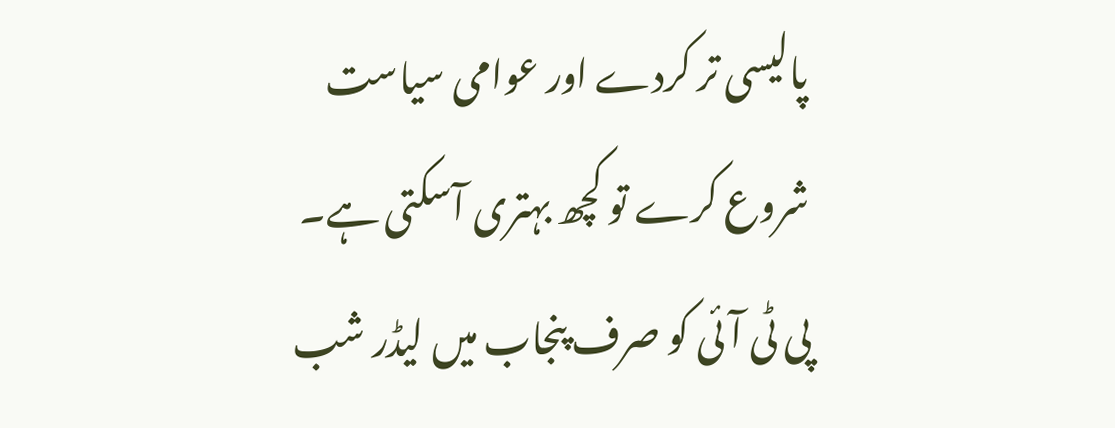پالیسی تر کردے اور عوامی سیاست شروع کرے تو کچھ بہتری آسکتی ہے۔ پی ٹی آئی کو صرف پنجاب میں لیڈر شب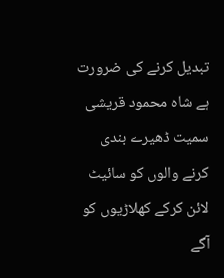تبدیل کرنے کی ضرورت ہے شاہ محمود قریشی سمیت ڈھیرے بندی کرنے والوں کو سائیٹ لائن کرکے کھلاڑیوں کو آگے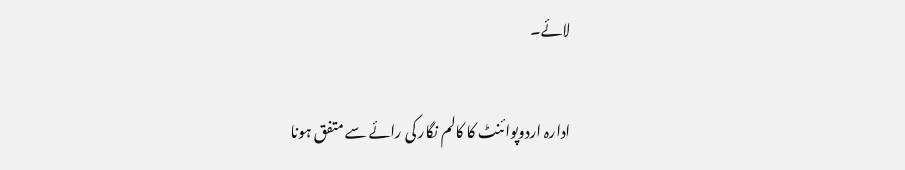لائے۔

ادارہ اردوپوائنٹ کا کالم نگار کی رائے سے متفق ہونا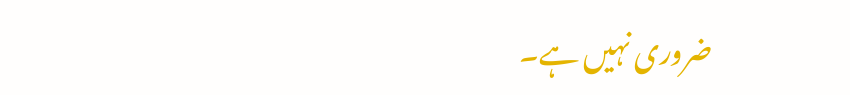ضروری نہیں ہے۔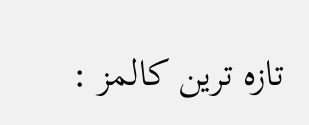تازہ ترین کالمز :